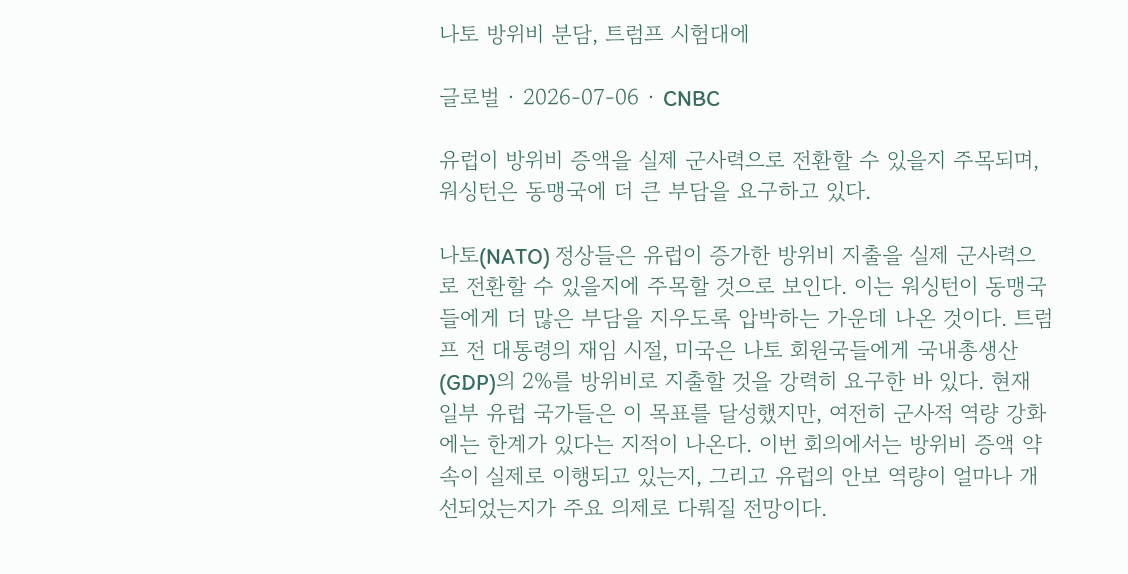나토 방위비 분담, 트럼프 시험대에

글로벌 · 2026-07-06 · CNBC

유럽이 방위비 증액을 실제 군사력으로 전환할 수 있을지 주목되며, 워싱턴은 동맹국에 더 큰 부담을 요구하고 있다.

나토(NATO) 정상들은 유럽이 증가한 방위비 지출을 실제 군사력으로 전환할 수 있을지에 주목할 것으로 보인다. 이는 워싱턴이 동맹국들에게 더 많은 부담을 지우도록 압박하는 가운데 나온 것이다. 트럼프 전 대통령의 재임 시절, 미국은 나토 회원국들에게 국내총생산(GDP)의 2%를 방위비로 지출할 것을 강력히 요구한 바 있다. 현재 일부 유럽 국가들은 이 목표를 달성했지만, 여전히 군사적 역량 강화에는 한계가 있다는 지적이 나온다. 이번 회의에서는 방위비 증액 약속이 실제로 이행되고 있는지, 그리고 유럽의 안보 역량이 얼마나 개선되었는지가 주요 의제로 다뤄질 전망이다.